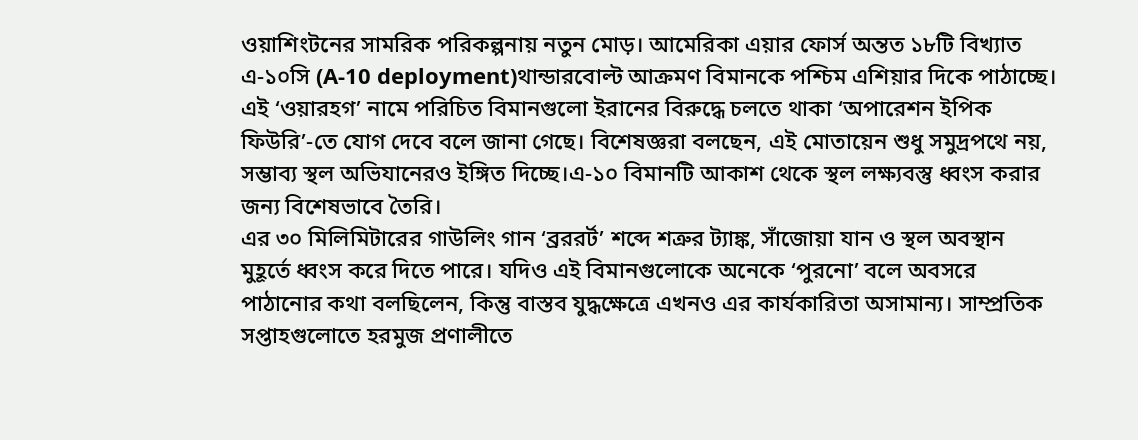ওয়াশিংটনের সামরিক পরিকল্পনায় নতুন মোড়। আমেরিকা এয়ার ফোর্স অন্তত ১৮টি বিখ্যাত এ-১০সি (A-10 deployment)থান্ডারবোল্ট আক্রমণ বিমানকে পশ্চিম এশিয়ার দিকে পাঠাচ্ছে। এই ‘ওয়ারহগ’ নামে পরিচিত বিমানগুলো ইরানের বিরুদ্ধে চলতে থাকা ‘অপারেশন ইপিক ফিউরি’-তে যোগ দেবে বলে জানা গেছে। বিশেষজ্ঞরা বলছেন, এই মোতায়েন শুধু সমুদ্রপথে নয়, সম্ভাব্য স্থল অভিযানেরও ইঙ্গিত দিচ্ছে।এ-১০ বিমানটি আকাশ থেকে স্থল লক্ষ্যবস্তু ধ্বংস করার জন্য বিশেষভাবে তৈরি।
এর ৩০ মিলিমিটারের গাউলিং গান ‘ব্রররর্ট’ শব্দে শত্রুর ট্যাঙ্ক, সাঁজোয়া যান ও স্থল অবস্থান মুহূর্তে ধ্বংস করে দিতে পারে। যদিও এই বিমানগুলোকে অনেকে ‘পুরনো’ বলে অবসরে পাঠানোর কথা বলছিলেন, কিন্তু বাস্তব যুদ্ধক্ষেত্রে এখনও এর কার্যকারিতা অসামান্য। সাম্প্রতিক সপ্তাহগুলোতে হরমুজ প্রণালীতে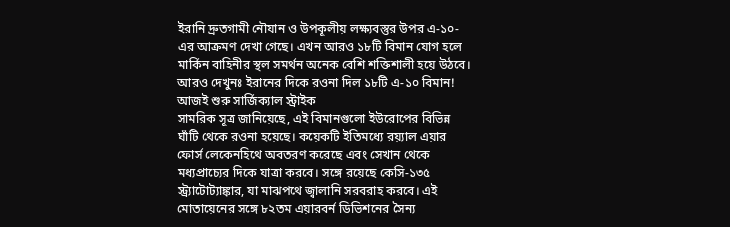ইরানি দ্রুতগামী নৌযান ও উপকূলীয় লক্ষ্যবস্তুর উপর এ-১০-এর আক্রমণ দেখা গেছে। এখন আরও ১৮টি বিমান যোগ হলে মার্কিন বাহিনীর স্থল সমর্থন অনেক বেশি শক্তিশালী হয়ে উঠবে।
আরও দেখুনঃ ইরানের দিকে রওনা দিল ১৮টি এ-১০ বিমান! আজই শুরু সার্জিক্যাল স্ট্রাইক
সামরিক সূত্র জানিয়েছে, এই বিমানগুলো ইউরোপের বিভিন্ন ঘাঁটি থেকে রওনা হয়েছে। কয়েকটি ইতিমধ্যে রয়্যাল এয়ার ফোর্স লেকেনহিথে অবতরণ করেছে এবং সেখান থেকে মধ্যপ্রাচ্যের দিকে যাত্রা করবে। সঙ্গে রয়েছে কেসি-১৩৫ স্ট্র্যাটোট্যাঙ্কার, যা মাঝপথে জ্বালানি সরবরাহ করবে। এই মোতায়েনের সঙ্গে ৮২তম এয়ারবর্ন ডিভিশনের সৈন্য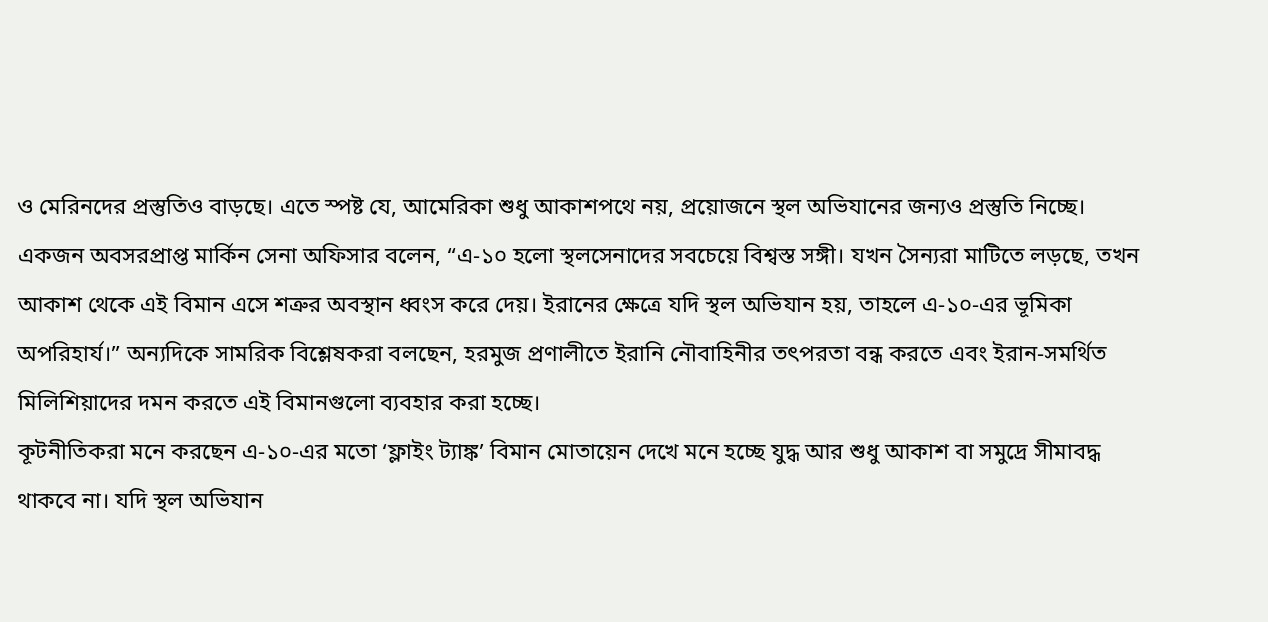ও মেরিনদের প্রস্তুতিও বাড়ছে। এতে স্পষ্ট যে, আমেরিকা শুধু আকাশপথে নয়, প্রয়োজনে স্থল অভিযানের জন্যও প্রস্তুতি নিচ্ছে।
একজন অবসরপ্রাপ্ত মার্কিন সেনা অফিসার বলেন, “এ-১০ হলো স্থলসেনাদের সবচেয়ে বিশ্বস্ত সঙ্গী। যখন সৈন্যরা মাটিতে লড়ছে, তখন আকাশ থেকে এই বিমান এসে শত্রুর অবস্থান ধ্বংস করে দেয়। ইরানের ক্ষেত্রে যদি স্থল অভিযান হয়, তাহলে এ-১০-এর ভূমিকা অপরিহার্য।” অন্যদিকে সামরিক বিশ্লেষকরা বলছেন, হরমুজ প্রণালীতে ইরানি নৌবাহিনীর তৎপরতা বন্ধ করতে এবং ইরান-সমর্থিত মিলিশিয়াদের দমন করতে এই বিমানগুলো ব্যবহার করা হচ্ছে।
কূটনীতিকরা মনে করছেন এ-১০-এর মতো ‘ফ্লাইং ট্যাঙ্ক’ বিমান মোতায়েন দেখে মনে হচ্ছে যুদ্ধ আর শুধু আকাশ বা সমুদ্রে সীমাবদ্ধ থাকবে না। যদি স্থল অভিযান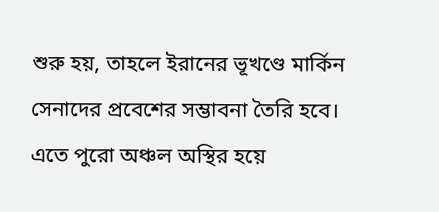শুরু হয়, তাহলে ইরানের ভূখণ্ডে মার্কিন সেনাদের প্রবেশের সম্ভাবনা তৈরি হবে। এতে পুরো অঞ্চল অস্থির হয়ে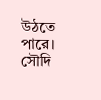উঠতে পারে। সৌদি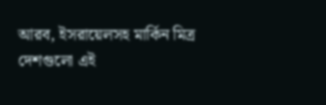আরব, ইসরায়েলসহ মার্কিন মিত্র দেশগুলো এই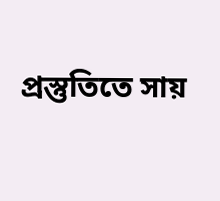প্রস্তুতিতে সায়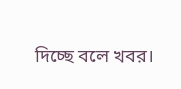দিচ্ছে বলে খবর।